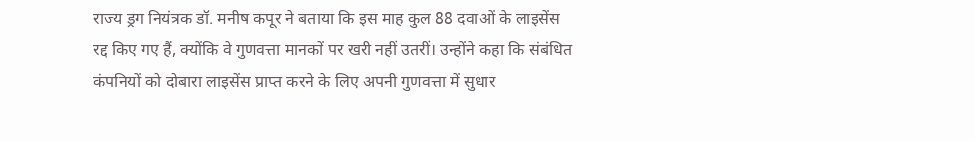राज्य ड्रग नियंत्रक डॉ. मनीष कपूर ने बताया कि इस माह कुल 88 दवाओं के लाइसेंस रद्द किए गए हैं, क्योंकि वे गुणवत्ता मानकों पर खरी नहीं उतरीं। उन्होंने कहा कि संबंधित कंपनियों को दोबारा लाइसेंस प्राप्त करने के लिए अपनी गुणवत्ता में सुधार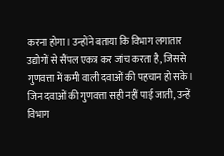करना होगा। उन्होंने बताया कि विभाग लगातार उद्योगों से सैंपल एकत्र कर जांच करता है, जिससे गुणवत्ता में कमी वाली दवाओं की पहचान हो सके। जिन दवाओं की गुणवत्ता सही नहीं पाई जाती, उन्हें विभाग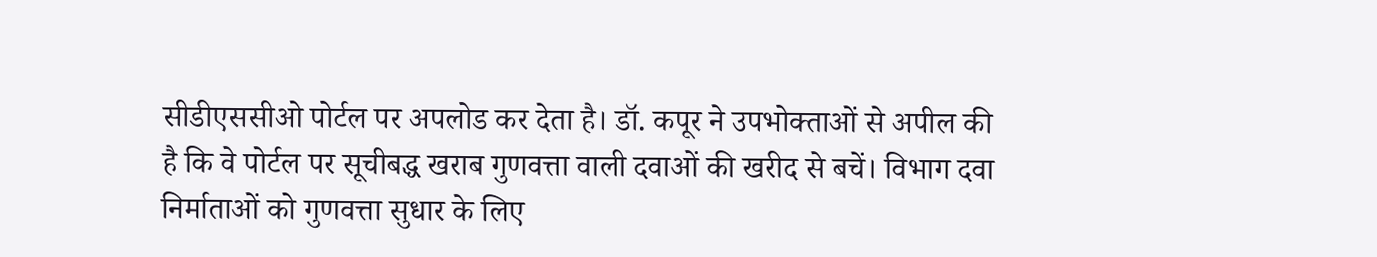सीडीएससीओ पोर्टल पर अपलोड कर देता है। डॉ. कपूर ने उपभोक्ताओं से अपील की है कि वे पोर्टल पर सूचीबद्ध खराब गुणवत्ता वाली दवाओं की खरीद से बचें। विभाग दवा निर्माताओं को गुणवत्ता सुधार के लिए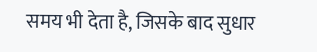समय भी देता है, जिसके बाद सुधार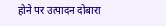होने पर उत्पादन दोबारा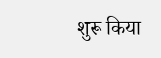शुरू किया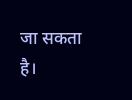जा सकता है।